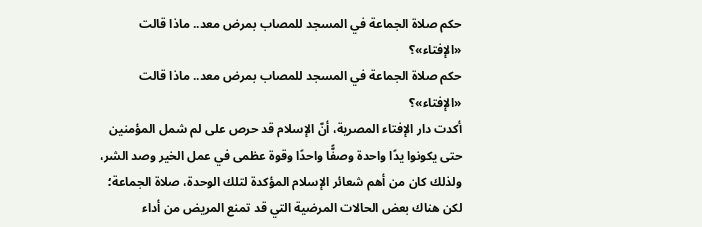حكم صلاة الجماعة في المسجد للمصاب بمرض معد.. ماذا قالت «الإفتاء»؟
حكم صلاة الجماعة في المسجد للمصاب بمرض معد.. ماذا قالت «الإفتاء»؟
أكدت دار الإفتاء المصرية، أنّ الإسلام قد حرص على لم شمل المؤمنين حتى يكونوا يدًا واحدة وصفًّا واحدًا وقوة عظمى في عمل الخير وصد الشر، ولذلك كان من أهم شعائر الإسلام المؤكدة لتلك الوحدة، صلاة الجماعة؛ لكن هناك بعض الحالات المرضية التي قد تمنع المريض من أداء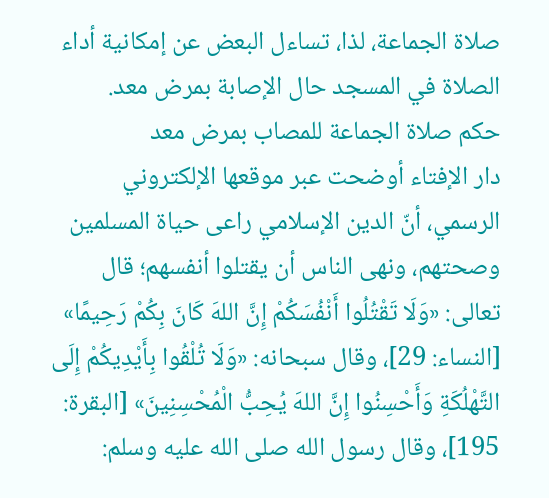صلاة الجماعة، لذا، تساءل البعض عن إمكانية أداء الصلاة في المسجد حال الإصابة بمرض معد.
حكم صلاة الجماعة للمصاب بمرض معد
دار الإفتاء أوضحت عبر موقعها الإلكتروني الرسمي، أنّ الدين الإسلامي راعى حياة المسلمين وصحتهم، ونهى الناس أن يقتلوا أنفسهم؛ قال تعالى: «وَلَا تَقْتُلُوا أَنْفُسَكُمْ إِنَّ اللهَ كَانَ بِكُمْ رَحِيمًا» [النساء: 29]، وقال سبحانه: «وَلَا تُلْقُوا بِأَيْدِيكُمْ إِلَى التَّهْلُكَةِ وَأَحْسِنُوا إِنَّ اللهَ يُحِبُّ الْمُحْسِنِينَ» [البقرة: 195]، وقال رسول الله صلى الله عليه وسلم: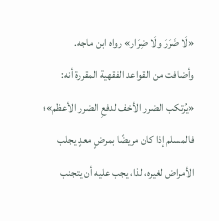«لَا ضَرَرَ ولَا ضِرَار» رواه ابن ماجه.
وأضافت من القواعد الفقهية المقررة أنه: «يُرتكب الضرر الأخف لدفعِ الضرر الأعظم»؛ فالمسلم إذا كان مريضًا بمرضٍ معدٍ يجلب الأمراض لغيره، لذا، يجب عليه أن يتجنب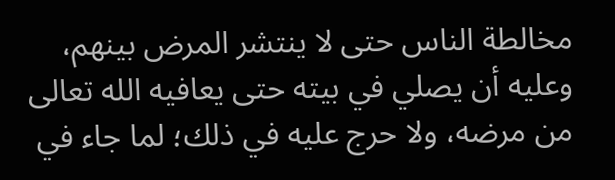مخالطة الناس حتى لا ينتشر المرض بينهم، وعليه أن يصلي في بيته حتى يعافيه الله تعالى من مرضه، ولا حرج عليه في ذلك؛ لما جاء في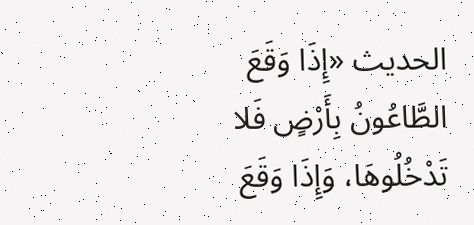الحديث «إِذَا وَقَعَ الطَّاعُونُ بِأَرْضٍ فَلا تَدْخُلُوهَا، وَإِذَا وَقَعَ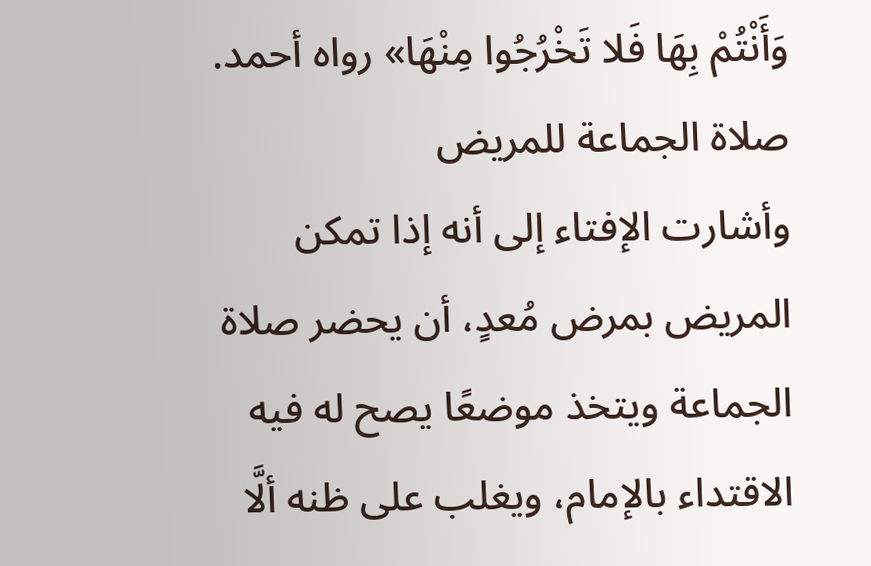وَأَنْتُمْ بِهَا فَلا تَخْرُجُوا مِنْهَا» رواه أحمد.
صلاة الجماعة للمريض
وأشارت الإفتاء إلى أنه إذا تمكن المريض بمرض مُعدٍ، أن يحضر صلاة الجماعة ويتخذ موضعًا يصح له فيه الاقتداء بالإمام، ويغلب على ظنه ألَّا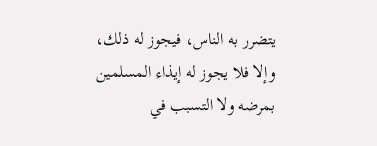يتضرر به الناس، فيجوز له ذلك، وإلا فلا يجوز له إيذاء المسلمين بمرضه ولا التسبب في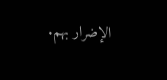الإضرار بهم.